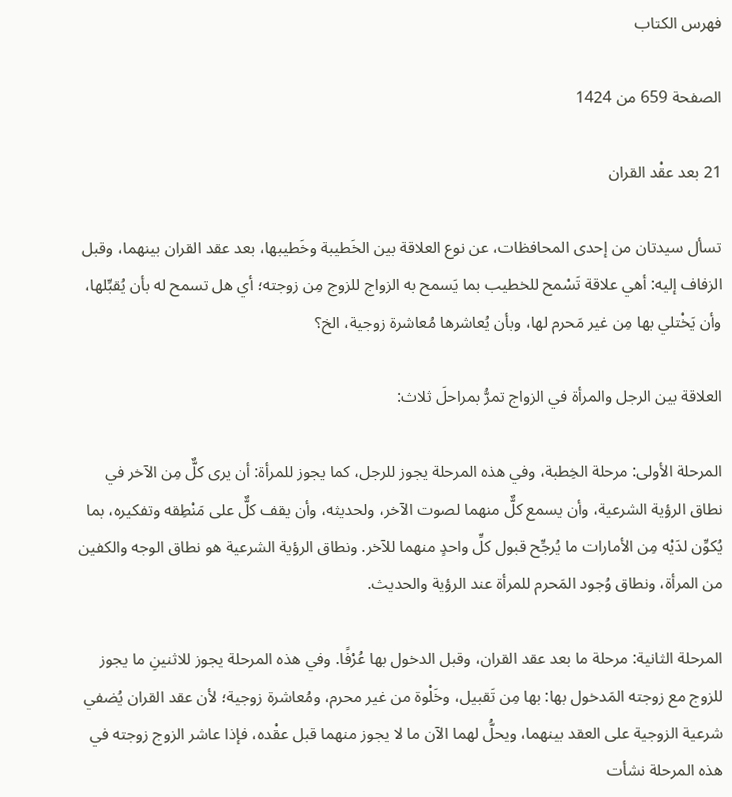فهرس الكتاب

الصفحة 659 من 1424

21 بعد عقْد القران

تسأل سيدتان من إحدى المحافظات، عن نوع العلاقة بين الخَطيبة وخَطيبها، بعد عقد القران بينهما، وقبل الزفاف إليه: أهي علاقة تَسْمح للخطيب بما يَسمح به الزواج للزوج مِن زوجته؛ أي هل تسمح له بأن يُقبِّلها، وأن يَخْتلي بها مِن غير مَحرم لها، وبأن يُعاشرها مُعاشرة زوجية، الخ؟

العلاقة بين الرجل والمرأة في الزواج تمرُّ بمراحلَ ثلاث:

المرحلة الأولى: مرحلة الخِطبة، وفي هذه المرحلة يجوز للرجل، كما يجوز للمرأة: أن يرى كلٌّ مِن الآخر في نطاق الرؤية الشرعية، وأن يسمع كلٌّ منهما لصوت الآخر، ولحديثه، وأن يقف كلٌّ على مَنْطِقه وتفكيره، بما يُكوِّن لدَيْه مِن الأمارات ما يُرجِّح قبول كلِّ واحدٍ منهما للآخر. ونطاق الرؤية الشرعية هو نطاق الوجه والكفين من المرأة، ونطاق وُجود المَحرم للمرأة عند الرؤية والحديث.

المرحلة الثانية: مرحلة ما بعد عقد القران، وقبل الدخول بها عُرْفًا. وفي هذه المرحلة يجوز للاثنينِ ما يجوز للزوج مع زوجته المَدخول بها: بها مِن تَقبيل، وخَلْوة من غير محرم، ومُعاشرة زوجية؛ لأن عقد القران يُضفي شرعية الزوجية على العقد بينهما، ويحلُّ لهما الآن ما لا يجوز منهما قبل عقْده، فإذا عاشر الزوج زوجته في هذه المرحلة نشأت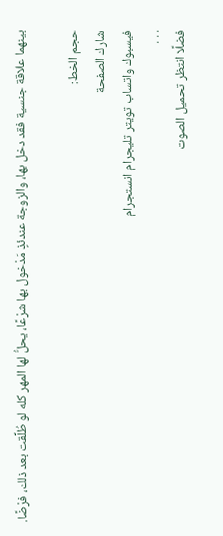بينهما علاقة جنسية فقد دخل بها، والزوجة عندئذٍ مَدْخول بها شرْعًا، يحلُّ لها المهر كله لو طُلِّقت بعد ذلك، فرْضًا.

حجم الخط:
شارك الصفحة
فيسبوك واتساب تويتر تليجرام انستجرام
. . .
فضلًا انتظر تحميل الصوت